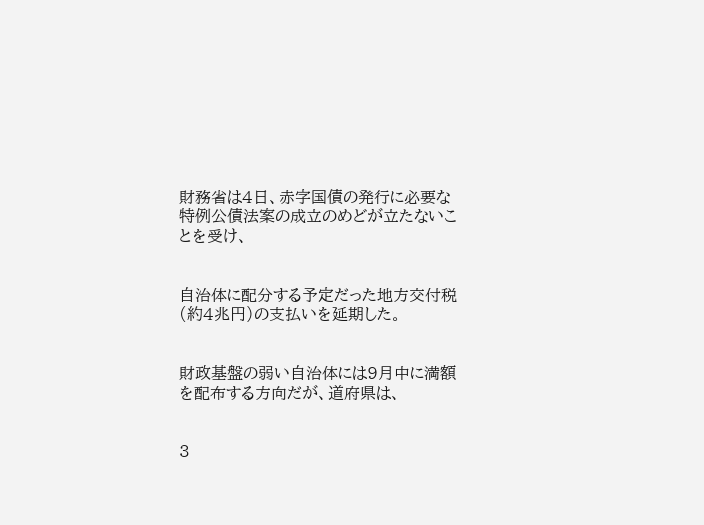財務省は4日、赤字国債の発行に必要な特例公債法案の成立のめどが立たないことを受け、


自治体に配分する予定だった地方交付税(約4兆円)の支払いを延期した。


財政基盤の弱い自治体には9月中に満額を配布する方向だが、道府県は、


3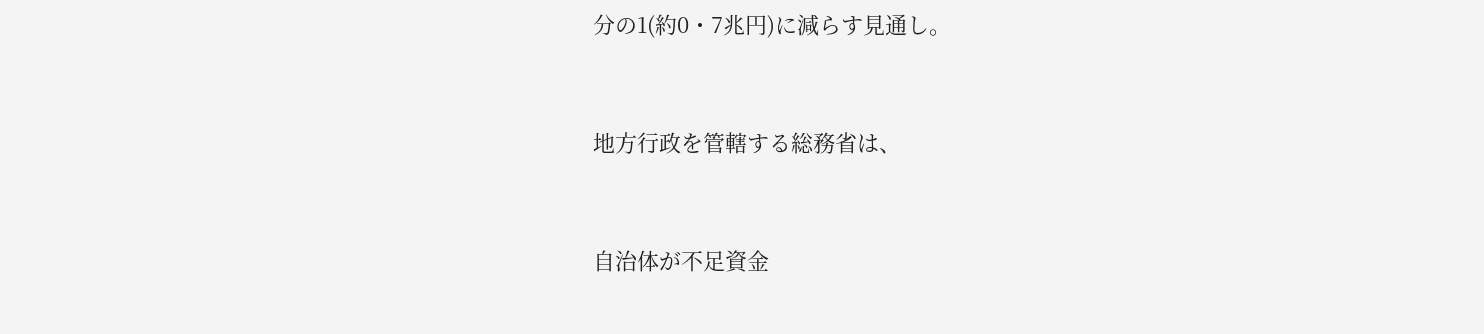分の1(約0・7兆円)に減らす見通し。


地方行政を管轄する総務省は、


自治体が不足資金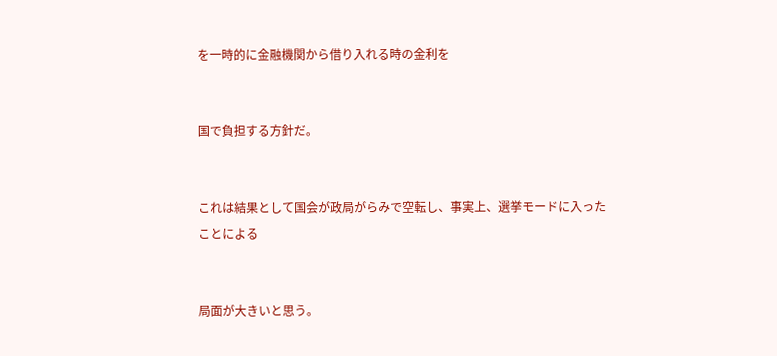を一時的に金融機関から借り入れる時の金利を


国で負担する方針だ。


これは結果として国会が政局がらみで空転し、事実上、選挙モードに入ったことによる


局面が大きいと思う。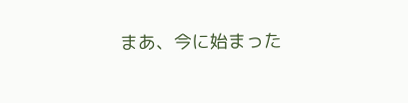まあ、今に始まった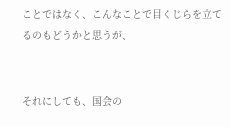ことではなく、こんなことで目くじらを立てるのもどうかと思うが、


それにしても、国会の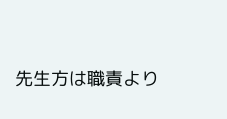先生方は職責より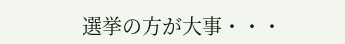選挙の方が大事・・・